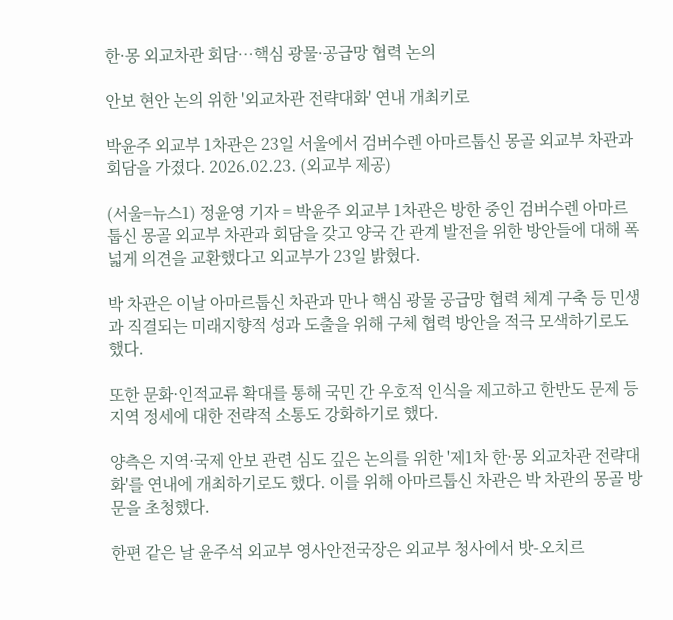한·몽 외교차관 회담…핵심 광물·공급망 협력 논의

안보 현안 논의 위한 '외교차관 전략대화' 연내 개최키로

박윤주 외교부 1차관은 23일 서울에서 검버수렌 아마르툽신 몽골 외교부 차관과 회담을 가졌다. 2026.02.23. (외교부 제공)

(서울=뉴스1) 정윤영 기자 = 박윤주 외교부 1차관은 방한 중인 검버수렌 아마르툽신 몽골 외교부 차관과 회담을 갖고 양국 간 관계 발전을 위한 방안들에 대해 폭넓게 의견을 교환했다고 외교부가 23일 밝혔다.

박 차관은 이날 아마르툽신 차관과 만나 핵심 광물 공급망 협력 체계 구축 등 민생과 직결되는 미래지향적 성과 도출을 위해 구체 협력 방안을 적극 모색하기로도 했다.

또한 문화·인적교류 확대를 통해 국민 간 우호적 인식을 제고하고 한반도 문제 등 지역 정세에 대한 전략적 소통도 강화하기로 했다.

양측은 지역·국제 안보 관련 심도 깊은 논의를 위한 '제1차 한·몽 외교차관 전략대화'를 연내에 개최하기로도 했다. 이를 위해 아마르툽신 차관은 박 차관의 몽골 방문을 초청했다.

한편 같은 날 윤주석 외교부 영사안전국장은 외교부 청사에서 밧-오치르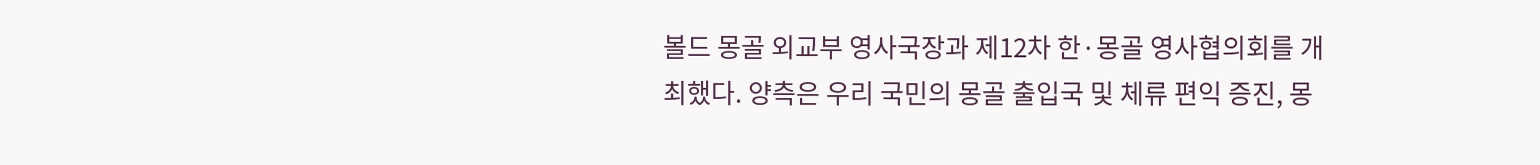볼드 몽골 외교부 영사국장과 제12차 한·몽골 영사협의회를 개최했다. 양측은 우리 국민의 몽골 출입국 및 체류 편익 증진, 몽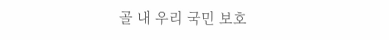골 내 우리 국민 보호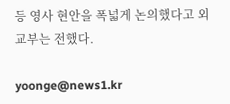등 영사 현안을 폭넓게 논의했다고 외교부는 전했다.

yoonge@news1.kr